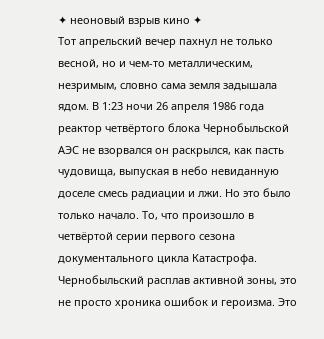✦ неоновый взрыв кино ✦
Тот апрельский вечер пахнул не только весной, но и чем-то металлическим, незримым, словно сама земля задышала ядом. В 1:23 ночи 26 апреля 1986 года реактор четвёртого блока Чернобыльской АЭС не взорвался он раскрылся, как пасть чудовища, выпуская в небо невиданную доселе смесь радиации и лжи. Но это было только начало. То, что произошло в четвёртой серии первого сезона документального цикла Катастрофа. Чернобыльский расплав активной зоны, это не просто хроника ошибок и героизма. Это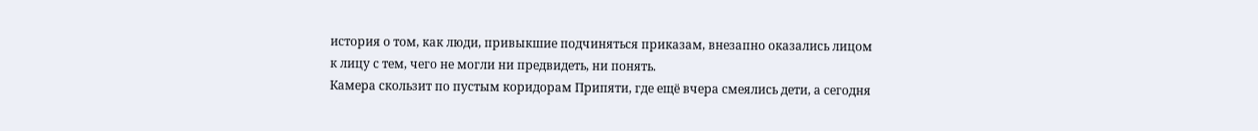история о том, как люди, привыкшие подчиняться приказам, внезапно оказались лицом к лицу с тем, чего не могли ни предвидеть, ни понять.
Камера скользит по пустым коридорам Припяти, где ещё вчера смеялись дети, а сегодня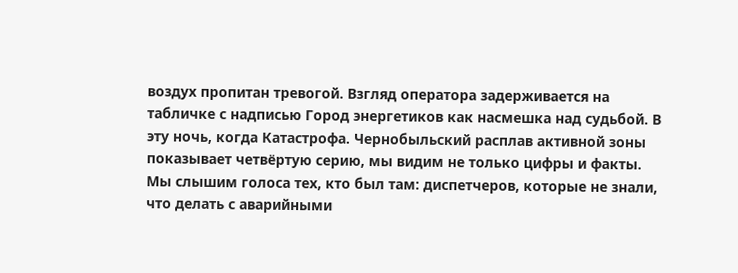воздух пропитан тревогой. Взгляд оператора задерживается на табличке с надписью Город энергетиков как насмешка над судьбой. В эту ночь, когда Катастрофа. Чернобыльский расплав активной зоны показывает четвёртую серию, мы видим не только цифры и факты. Мы слышим голоса тех, кто был там: диспетчеров, которые не знали, что делать с аварийными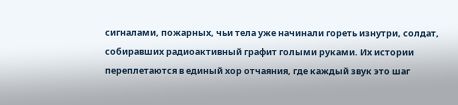сигналами, пожарных, чьи тела уже начинали гореть изнутри, солдат, собиравших радиоактивный графит голыми руками. Их истории переплетаются в единый хор отчаяния, где каждый звук это шаг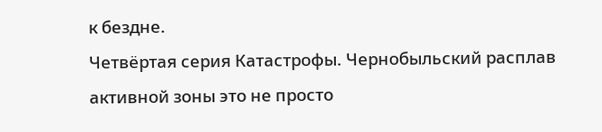к бездне.
Четвёртая серия Катастрофы. Чернобыльский расплав активной зоны это не просто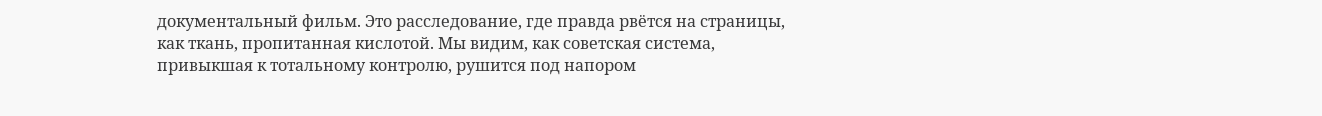документальный фильм. Это расследование, где правда рвётся на страницы, как ткань, пропитанная кислотой. Мы видим, как советская система, привыкшая к тотальному контролю, рушится под напором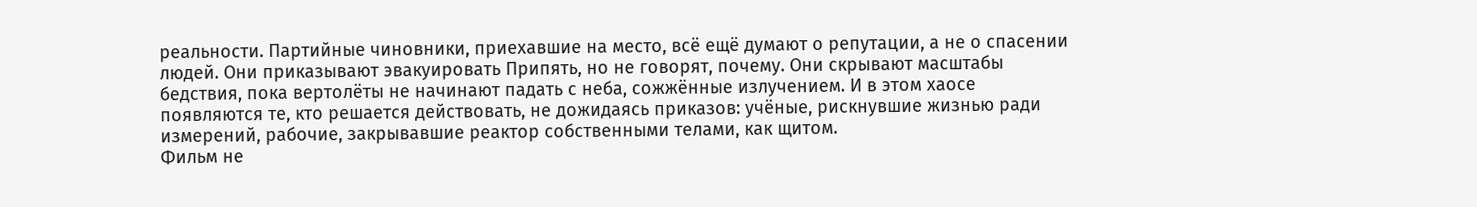реальности. Партийные чиновники, приехавшие на место, всё ещё думают о репутации, а не о спасении людей. Они приказывают эвакуировать Припять, но не говорят, почему. Они скрывают масштабы бедствия, пока вертолёты не начинают падать с неба, сожжённые излучением. И в этом хаосе появляются те, кто решается действовать, не дожидаясь приказов: учёные, рискнувшие жизнью ради измерений, рабочие, закрывавшие реактор собственными телами, как щитом.
Фильм не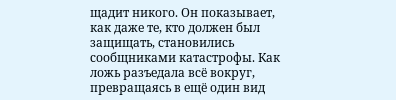щадит никого. Он показывает, как даже те, кто должен был защищать, становились сообщниками катастрофы. Как ложь разъедала всё вокруг, превращаясь в ещё один вид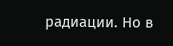радиации. Но в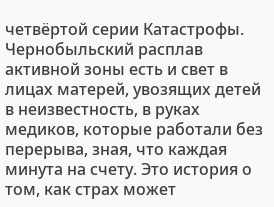четвёртой серии Катастрофы. Чернобыльский расплав активной зоны есть и свет в лицах матерей, увозящих детей в неизвестность, в руках медиков, которые работали без перерыва, зная, что каждая минута на счету. Это история о том, как страх может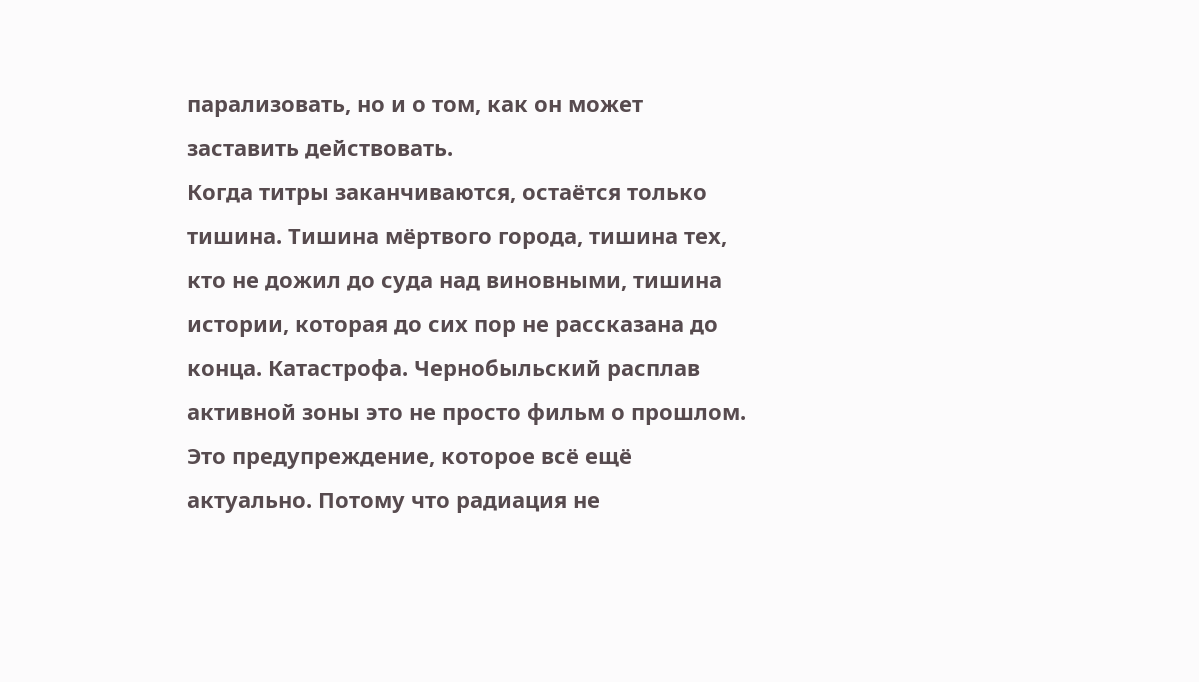парализовать, но и о том, как он может заставить действовать.
Когда титры заканчиваются, остаётся только тишина. Тишина мёртвого города, тишина тех, кто не дожил до суда над виновными, тишина истории, которая до сих пор не рассказана до конца. Катастрофа. Чернобыльский расплав активной зоны это не просто фильм о прошлом. Это предупреждение, которое всё ещё актуально. Потому что радиация не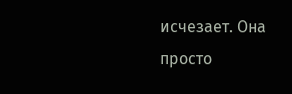исчезает. Она просто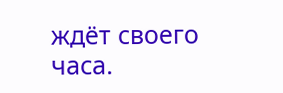ждёт своего часа.